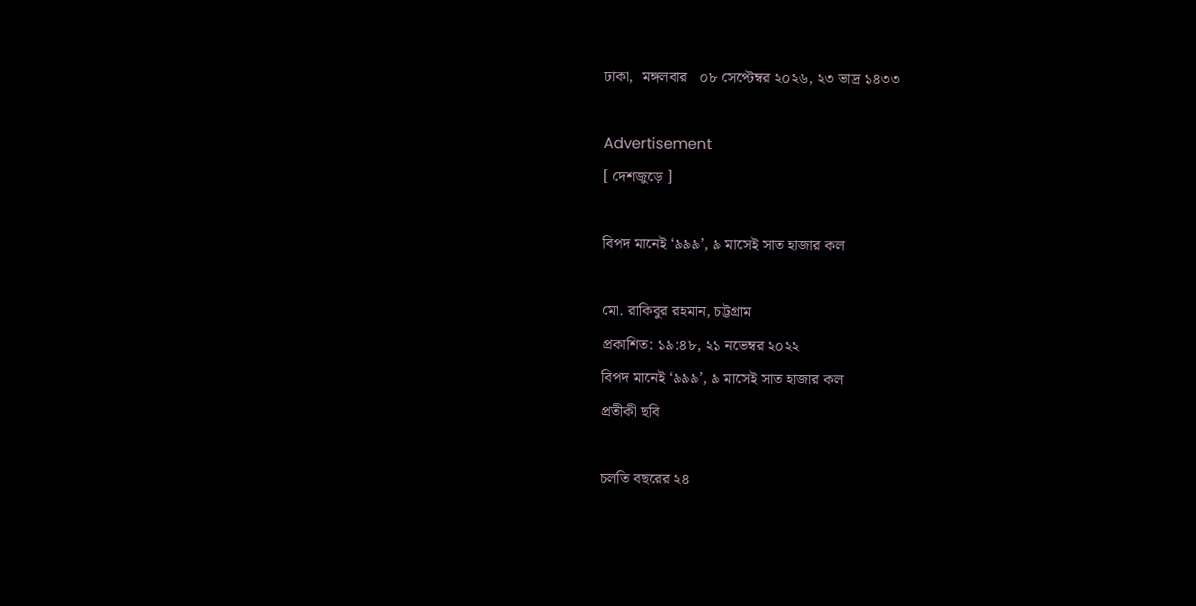ঢাকা,  মঙ্গলবার   ০৮ সেপ্টেম্বর ২০২৬, ২৩ ভাদ্র ১৪৩৩

Advertisement
[ দেশজুড়ে ]

বিপদ মানেই ‘৯৯৯’, ৯ মাসেই সাত হাজার কল

মো. রাকিবুর রহমান, চট্টগ্রাম
প্রকাশিত: ১৯:৪৮, ২১ নভেম্বর ২০২২
বিপদ মানেই ‘৯৯৯’, ৯ মাসেই সাত হাজার কল
প্রতীকী ছবি

চলতি বছরের ২৪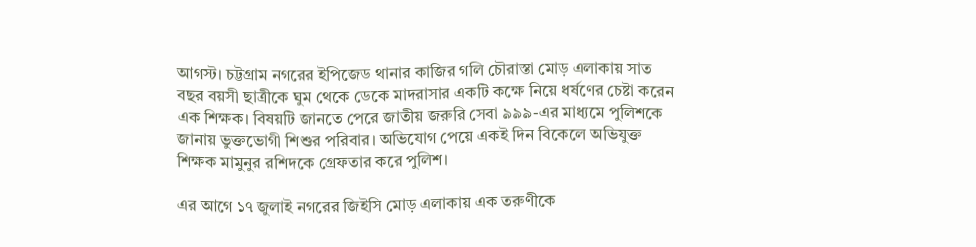আগস্ট। চট্টগ্রাম নগরের ইপিজেড থানার কাজির গলি চৌরাস্তা মোড় এলাকায় সাত বছর বয়সী ছাত্রীকে ঘুম থেকে ডেকে মাদরাসার একটি কক্ষে নিয়ে ধর্ষণের চেষ্টা করেন এক শিক্ষক। বিষয়টি জানতে পেরে জাতীয় জরুরি সেবা ৯৯৯-এর মাধ্যমে পুলিশকে জানায় ভুক্তভোগী শিশুর পরিবার। অভিযোগ পেয়ে একই দিন বিকেলে অভিযুক্ত শিক্ষক মামুনুর রশিদকে গ্রেফতার করে পুলিশ।

এর আগে ১৭ জুলাই নগরের জিইসি মোড় এলাকায় এক তরুণীকে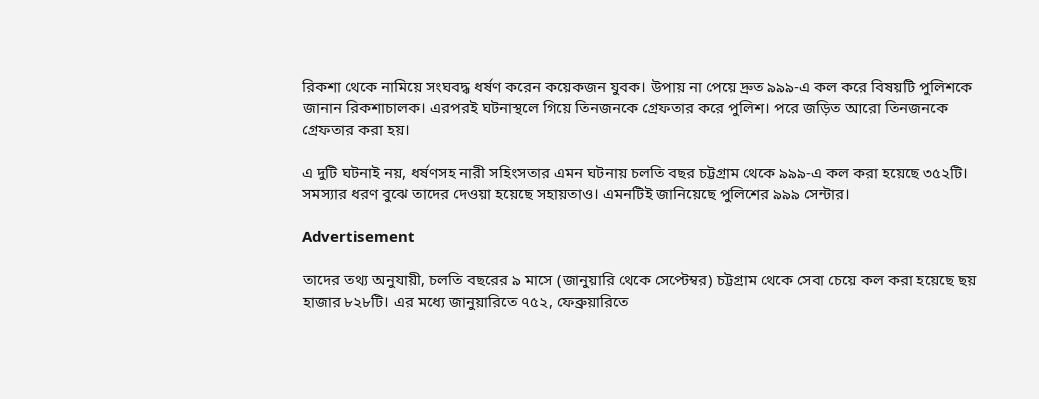রিকশা থেকে নামিয়ে সংঘবদ্ধ ধর্ষণ করেন কয়েকজন যুবক। উপায় না পেয়ে দ্রুত ৯৯৯-এ কল করে বিষয়টি পুলিশকে জানান রিকশাচালক। এরপরই ঘটনাস্থলে গিয়ে তিনজনকে গ্রেফতার করে পুলিশ। পরে জড়িত আরো তিনজনকে গ্রেফতার করা হয়।

এ দুটি ঘটনাই নয়, ধর্ষণসহ নারী সহিংসতার এমন ঘটনায় চলতি বছর চট্টগ্রাম থেকে ৯৯৯-এ কল করা হয়েছে ৩৫২টি। সমস্যার ধরণ বুঝে তাদের দেওয়া হয়েছে সহায়তাও। এমনটিই জানিয়েছে পুলিশের ৯৯৯ সেন্টার।

Advertisement

তাদের তথ্য অনুযায়ী, চলতি বছরের ৯ মাসে (জানুয়ারি থেকে সেপ্টেম্বর) চট্টগ্রাম থেকে সেবা চেয়ে কল করা হয়েছে ছয় হাজার ৮২৮টি। এর মধ্যে জানুয়ারিতে ৭৫২, ফেব্রুয়ারিতে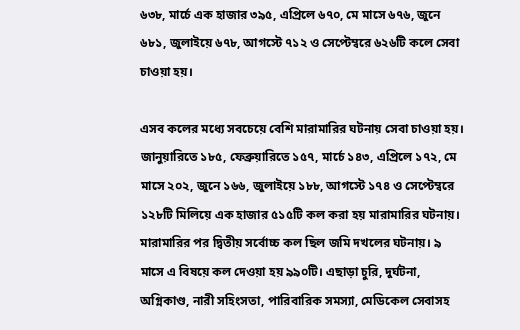৬৩৮, মার্চে এক হাজার ৩৯৫, এপ্রিলে ৬৭০, মে মাসে ৬৭৬, জুনে ৬৮১, জুলাইয়ে ৬৭৮, আগস্টে ৭১২ ও সেপ্টেম্বরে ৬২৬টি কলে সেবা চাওয়া হয়।

এসব কলের মধ্যে সবচেয়ে বেশি মারামারির ঘটনায় সেবা চাওয়া হয়। জানুয়ারিতে ১৮৫, ফেব্রুয়ারিতে ১৫৭, মার্চে ১৪৩, এপ্রিলে ১৭২, মে মাসে ২০২, জুনে ১৬৬, জুলাইয়ে ১৮৮, আগস্টে ১৭৪ ও সেপ্টেম্বরে ১২৮টি মিলিয়ে এক হাজার ৫১৫টি কল করা হয় মারামারির ঘটনায়। মারামারির পর দ্বিতীয় সর্বোচ্চ কল ছিল জমি দখলের ঘটনায়। ৯ মাসে এ বিষয়ে কল দেওয়া হয় ৯৯০টি। এছাড়া চুরি, দুর্ঘটনা, অগ্নিকাণ্ড, নারী সহিংসতা, পারিবারিক সমস্যা, মেডিকেল সেবাসহ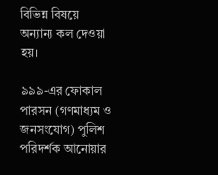বিভিন্ন বিষয়ে অন্যান্য কল দেওয়া হয়।

৯৯৯-এর ফোকাল পারসন (গণমাধ্যম ও জনসংযোগ) পুলিশ পরিদর্শক আনোয়ার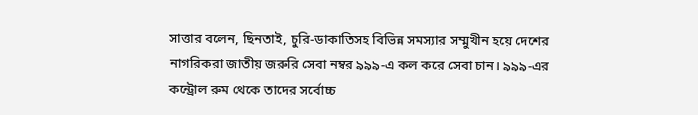সাত্তার বলেন, ছিনতাই, চুরি-ডাকাতিসহ বিভিন্ন সমস্যার সম্মুখীন হয়ে দেশের নাগরিকরা জাতীয় জরুরি সেবা নম্বর ৯৯৯-এ কল করে সেবা চান। ৯৯৯-এর কন্ট্রোল রুম থেকে তাদের সর্বোচ্চ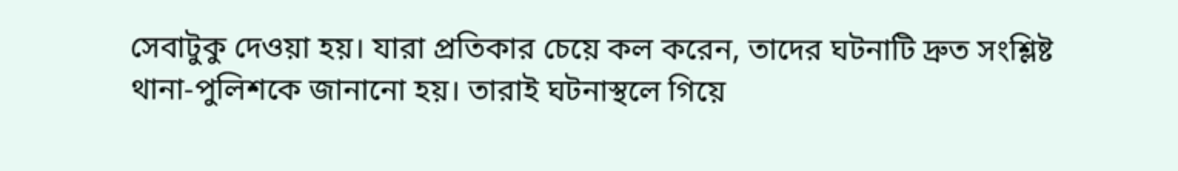সেবাটুকু দেওয়া হয়। যারা প্রতিকার চেয়ে কল করেন, তাদের ঘটনাটি দ্রুত সংশ্লিষ্ট থানা-পুলিশকে জানানো হয়। তারাই ঘটনাস্থলে গিয়ে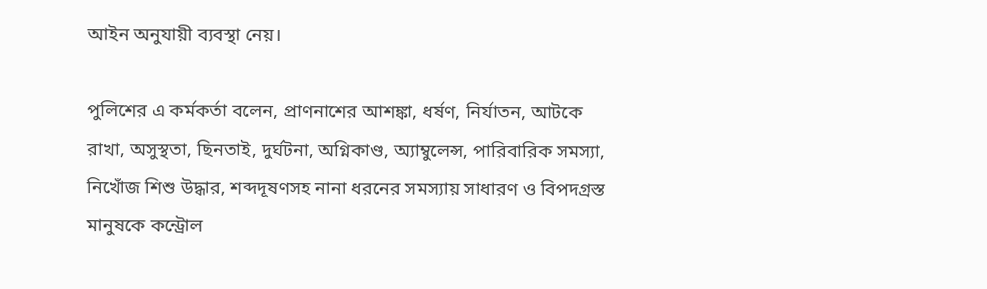আইন অনুযায়ী ব্যবস্থা নেয়।

পুলিশের এ কর্মকর্তা বলেন, প্রাণনাশের আশঙ্কা, ধর্ষণ, নির্যাতন, আটকে রাখা, অসুস্থতা, ছিনতাই, দুর্ঘটনা, অগ্নিকাণ্ড, অ্যাম্বুলেন্স, পারিবারিক সমস্যা, নিখোঁজ শিশু উদ্ধার, শব্দদূষণসহ নানা ধরনের সমস্যায় সাধারণ ও বিপদগ্রস্ত মানুষকে কন্ট্রোল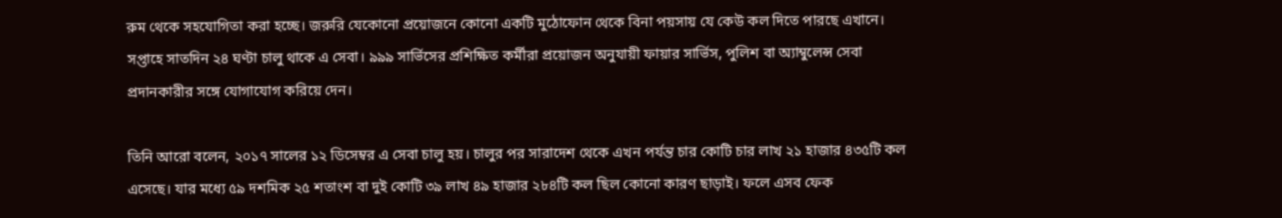রুম থেকে সহযোগিতা করা হচ্ছে। জরুরি যেকোনো প্রয়োজনে কোনো একটি মুঠোফোন থেকে বিনা পয়সায় যে কেউ কল দিতে পারছে এখানে। সপ্তাহে সাতদিন ২৪ ঘণ্টা চালু থাকে এ সেবা। ৯৯৯ সার্ভিসের প্রশিক্ষিত কর্মীরা প্রয়োজন অনুযায়ী ফায়ার সার্ভিস, পুলিশ বা অ্যাম্বুলেন্স সেবা প্রদানকারীর সঙ্গে যোগাযোগ করিয়ে দেন।

তিনি আরো বলেন, ২০১৭ সালের ১২ ডিসেম্বর এ সেবা চালু হয়। চালুর পর সারাদেশ থেকে এখন পর্যন্ত চার কোটি চার লাখ ২১ হাজার ৪৩৫টি কল এসেছে। যার মধ্যে ৫৯ দশমিক ২৫ শতাংশ বা দুই কোটি ৩৯ লাখ ৪৯ হাজার ২৮৪টি কল ছিল কোনো কারণ ছাড়াই। ফলে এসব ফেক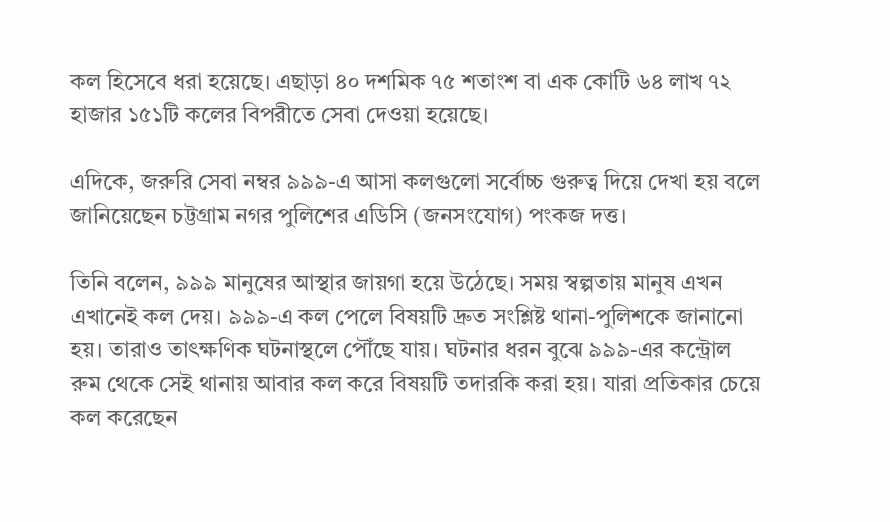কল হিসেবে ধরা হয়েছে। এছাড়া ৪০ দশমিক ৭৫ শতাংশ বা এক কোটি ৬৪ লাখ ৭২ হাজার ১৫১টি কলের বিপরীতে সেবা দেওয়া হয়েছে।

এদিকে, জরুরি সেবা নম্বর ৯৯৯-এ আসা কলগুলো সর্বোচ্চ গুরুত্ব দিয়ে দেখা হয় বলে জানিয়েছেন চট্টগ্রাম নগর পুলিশের এডিসি (জনসংযোগ) পংকজ দত্ত।

তিনি বলেন, ৯৯৯ মানুষের আস্থার জায়গা হয়ে উঠেছে। সময় স্বল্পতায় মানুষ এখন এখানেই কল দেয়। ৯৯৯-এ কল পেলে বিষয়টি দ্রুত সংশ্লিষ্ট থানা-পুলিশকে জানানো হয়। তারাও তাৎক্ষণিক ঘটনাস্থলে পৌঁছে যায়। ঘটনার ধরন বুঝে ৯৯৯-এর কন্ট্রোল রুম থেকে সেই থানায় আবার কল করে বিষয়টি তদারকি করা হয়। যারা প্রতিকার চেয়ে কল করেছেন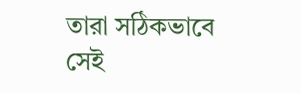তারা সঠিকভাবে সেই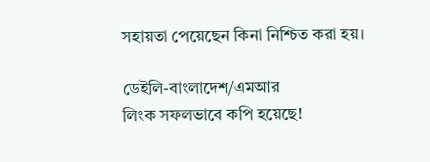সহায়তা পেয়েছেন কিনা নিশ্চিত করা হয়।

ডেইলি-বাংলাদেশ/এমআর
লিংক সফলভাবে কপি হয়েছে!